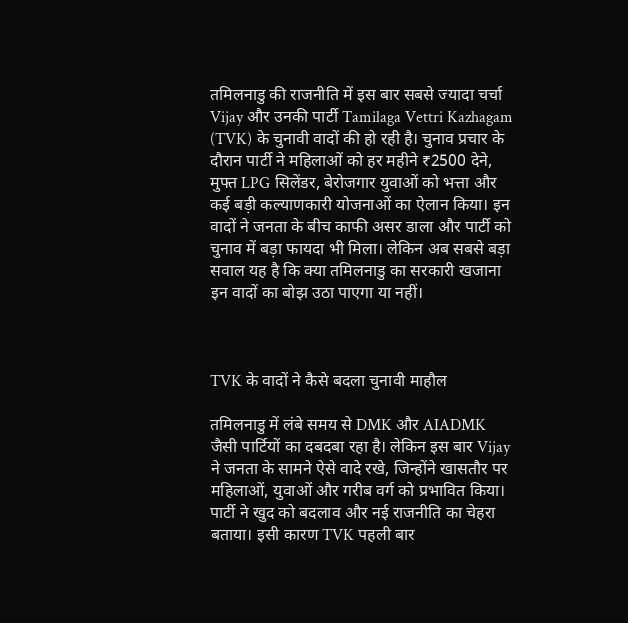तमिलनाडु की राजनीति में इस बार सबसे ज्यादा चर्चा Vijay और उनकी पार्टी Tamilaga Vettri Kazhagam (TVK) के चुनावी वादों की हो रही है। चुनाव प्रचार के दौरान पार्टी ने महिलाओं को हर महीने ₹2500 देने, मुफ्त LPG सिलेंडर, बेरोजगार युवाओं को भत्ता और कई बड़ी कल्याणकारी योजनाओं का ऐलान किया। इन वादों ने जनता के बीच काफी असर डाला और पार्टी को चुनाव में बड़ा फायदा भी मिला। लेकिन अब सबसे बड़ा सवाल यह है कि क्या तमिलनाडु का सरकारी खजाना इन वादों का बोझ उठा पाएगा या नहीं।



TVK के वादों ने कैसे बदला चुनावी माहौल

तमिलनाडु में लंबे समय से DMK और AIADMK जैसी पार्टियों का दबदबा रहा है। लेकिन इस बार Vijay ने जनता के सामने ऐसे वादे रखे, जिन्होंने खासतौर पर महिलाओं, युवाओं और गरीब वर्ग को प्रभावित किया। पार्टी ने खुद को बदलाव और नई राजनीति का चेहरा बताया। इसी कारण TVK पहली बार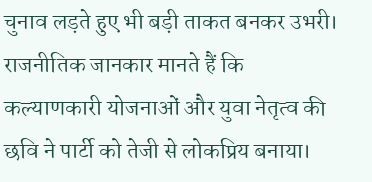चुनाव लड़ते हुए भी बड़ी ताकत बनकर उभरी। राजनीतिक जानकार मानते हैं कि कल्याणकारी योजनाओं और युवा नेतृत्व की छवि ने पार्टी को तेजी से लोकप्रिय बनाया।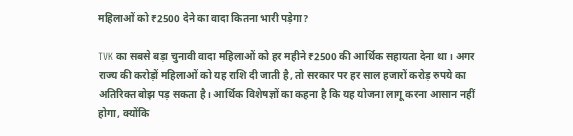महिलाओं को ₹2500 देने का वादा कितना भारी पड़ेगा?

TVK का सबसे बड़ा चुनावी वादा महिलाओं को हर महीने ₹2500 की आर्थिक सहायता देना था। अगर राज्य की करोड़ों महिलाओं को यह राशि दी जाती है, तो सरकार पर हर साल हजारों करोड़ रुपये का अतिरिक्त बोझ पड़ सकता है। आर्थिक विशेषज्ञों का कहना है कि यह योजना लागू करना आसान नहीं होगा, क्योंकि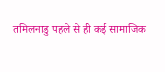तमिलनाडु पहले से ही कई सामाजिक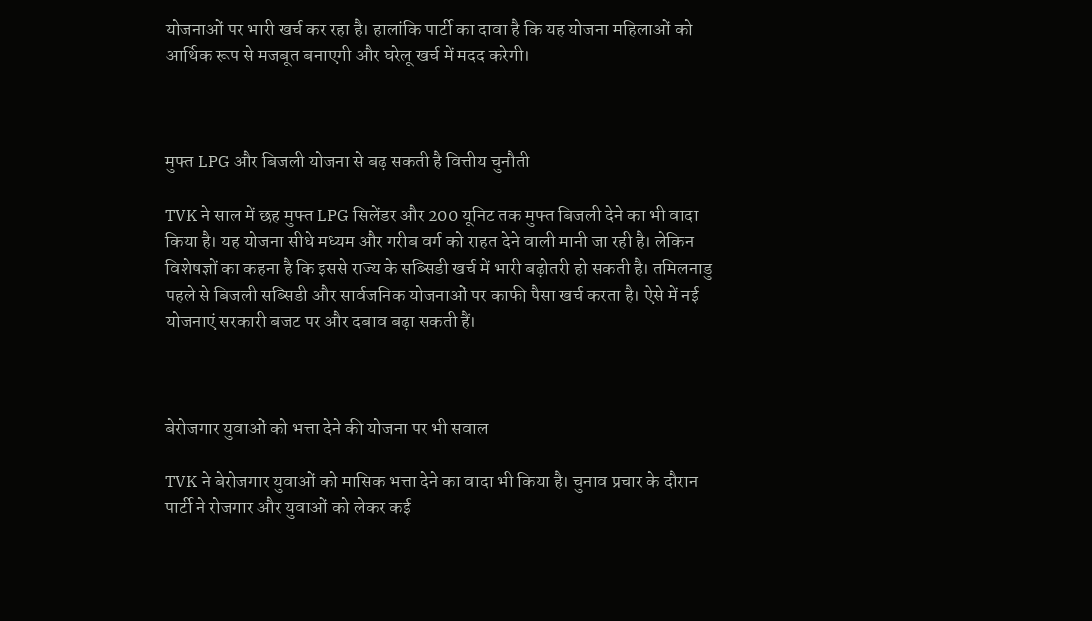योजनाओं पर भारी खर्च कर रहा है। हालांकि पार्टी का दावा है कि यह योजना महिलाओं को आर्थिक रूप से मजबूत बनाएगी और घरेलू खर्च में मदद करेगी।



मुफ्त LPG और बिजली योजना से बढ़ सकती है वित्तीय चुनौती

TVK ने साल में छह मुफ्त LPG सिलेंडर और 200 यूनिट तक मुफ्त बिजली देने का भी वादा किया है। यह योजना सीधे मध्यम और गरीब वर्ग को राहत देने वाली मानी जा रही है। लेकिन विशेषज्ञों का कहना है कि इससे राज्य के सब्सिडी खर्च में भारी बढ़ोतरी हो सकती है। तमिलनाडु पहले से बिजली सब्सिडी और सार्वजनिक योजनाओं पर काफी पैसा खर्च करता है। ऐसे में नई योजनाएं सरकारी बजट पर और दबाव बढ़ा सकती हैं।



बेरोजगार युवाओं को भत्ता देने की योजना पर भी सवाल

TVK ने बेरोजगार युवाओं को मासिक भत्ता देने का वादा भी किया है। चुनाव प्रचार के दौरान पार्टी ने रोजगार और युवाओं को लेकर कई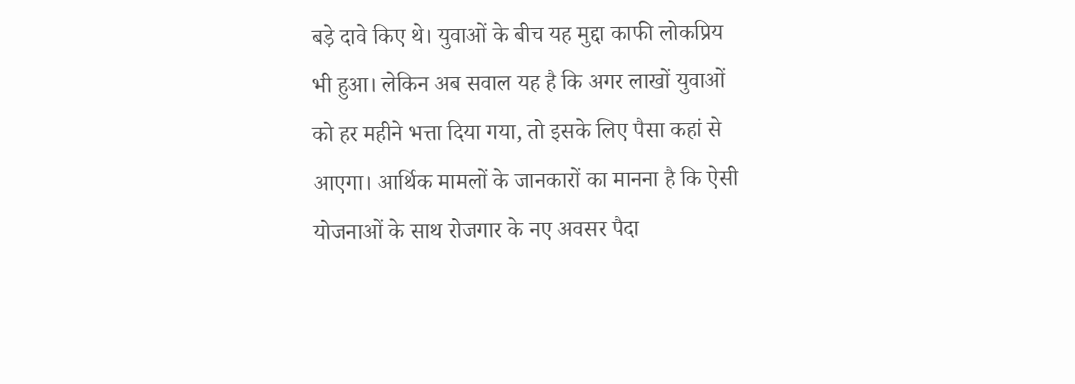बड़े दावे किए थे। युवाओं के बीच यह मुद्दा काफी लोकप्रिय भी हुआ। लेकिन अब सवाल यह है कि अगर लाखों युवाओं को हर महीने भत्ता दिया गया, तो इसके लिए पैसा कहां से आएगा। आर्थिक मामलों के जानकारों का मानना है कि ऐसी योजनाओं के साथ रोजगार के नए अवसर पैदा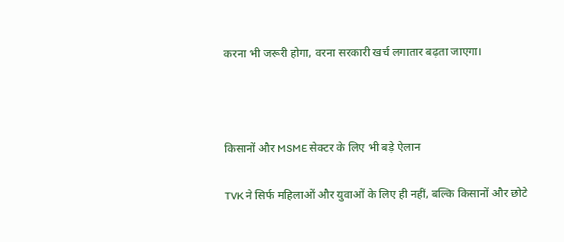करना भी जरूरी होगा, वरना सरकारी खर्च लगातार बढ़ता जाएगा।



किसानों और MSME सेक्टर के लिए भी बड़े ऐलान

TVK ने सिर्फ महिलाओं और युवाओं के लिए ही नहीं, बल्कि किसानों और छोटे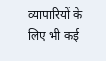व्यापारियों के लिए भी कई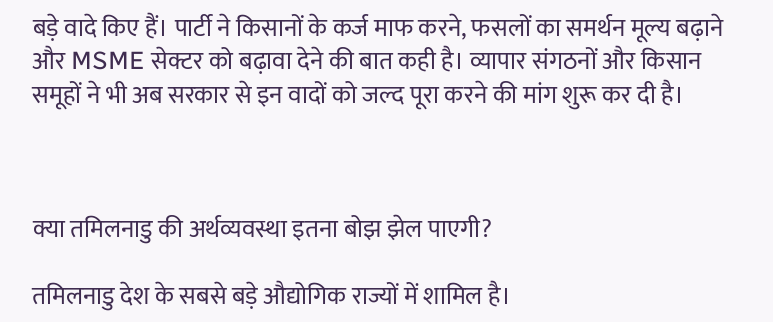बड़े वादे किए हैं। पार्टी ने किसानों के कर्ज माफ करने, फसलों का समर्थन मूल्य बढ़ाने और MSME सेक्टर को बढ़ावा देने की बात कही है। व्यापार संगठनों और किसान समूहों ने भी अब सरकार से इन वादों को जल्द पूरा करने की मांग शुरू कर दी है।



क्या तमिलनाडु की अर्थव्यवस्था इतना बोझ झेल पाएगी?

तमिलनाडु देश के सबसे बड़े औद्योगिक राज्यों में शामिल है।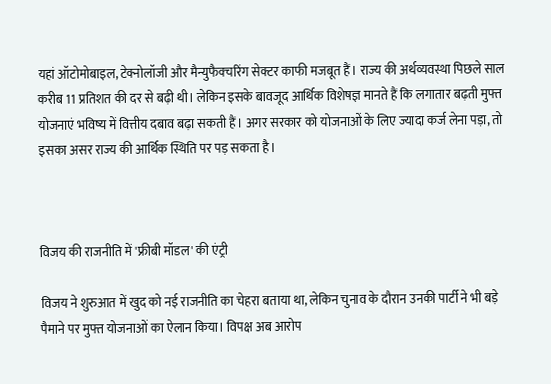यहां ऑटोमोबाइल, टेक्नोलॉजी और मैन्युफैक्चरिंग सेक्टर काफी मजबूत हैं। राज्य की अर्थव्यवस्था पिछले साल करीब 11 प्रतिशत की दर से बढ़ी थी। लेकिन इसके बावजूद आर्थिक विशेषज्ञ मानते हैं कि लगातार बढ़ती मुफ्त योजनाएं भविष्य में वित्तीय दबाव बढ़ा सकती हैं। अगर सरकार को योजनाओं के लिए ज्यादा कर्ज लेना पड़ा, तो इसका असर राज्य की आर्थिक स्थिति पर पड़ सकता है।



विजय की राजनीति में 'फ्रीबी मॉडल' की एंट्री

विजय ने शुरुआत में खुद को नई राजनीति का चेहरा बताया था, लेकिन चुनाव के दौरान उनकी पार्टी ने भी बड़े पैमाने पर मुफ्त योजनाओं का ऐलान किया। विपक्ष अब आरोप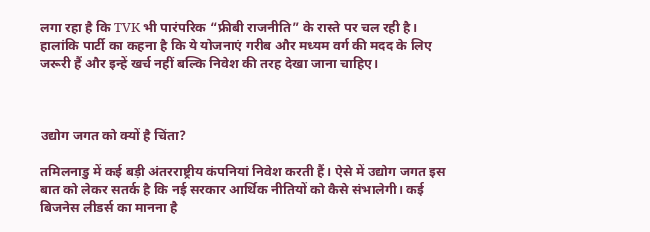लगा रहा है कि TVK भी पारंपरिक “फ्रीबी राजनीति” के रास्ते पर चल रही है। हालांकि पार्टी का कहना है कि ये योजनाएं गरीब और मध्यम वर्ग की मदद के लिए जरूरी हैं और इन्हें खर्च नहीं बल्कि निवेश की तरह देखा जाना चाहिए।



उद्योग जगत को क्यों है चिंता?

तमिलनाडु में कई बड़ी अंतरराष्ट्रीय कंपनियां निवेश करती हैं। ऐसे में उद्योग जगत इस बात को लेकर सतर्क है कि नई सरकार आर्थिक नीतियों को कैसे संभालेगी। कई बिजनेस लीडर्स का मानना है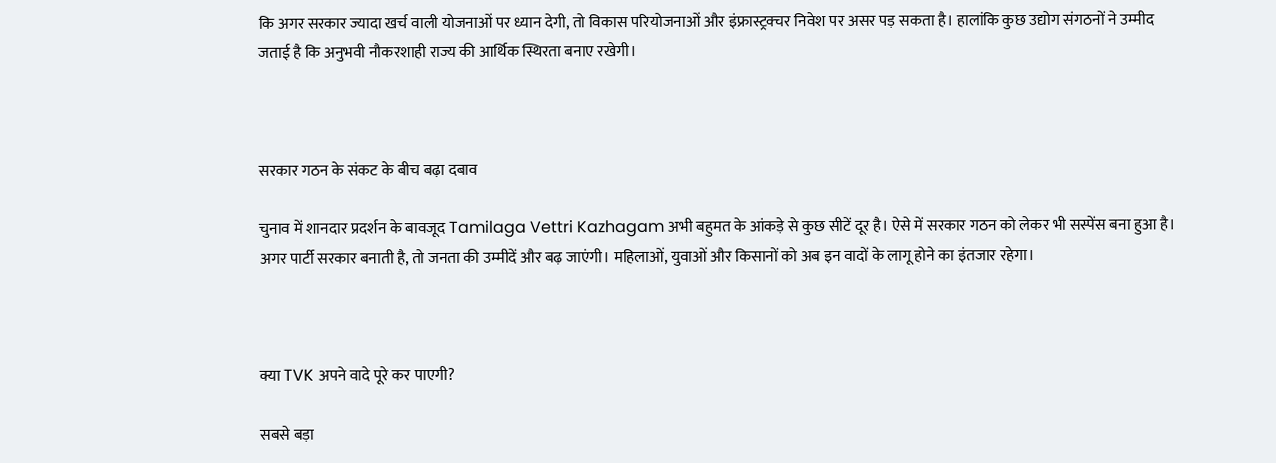कि अगर सरकार ज्यादा खर्च वाली योजनाओं पर ध्यान देगी, तो विकास परियोजनाओं और इंफ्रास्ट्रक्चर निवेश पर असर पड़ सकता है। हालांकि कुछ उद्योग संगठनों ने उम्मीद जताई है कि अनुभवी नौकरशाही राज्य की आर्थिक स्थिरता बनाए रखेगी।



सरकार गठन के संकट के बीच बढ़ा दबाव

चुनाव में शानदार प्रदर्शन के बावजूद Tamilaga Vettri Kazhagam अभी बहुमत के आंकड़े से कुछ सीटें दूर है। ऐसे में सरकार गठन को लेकर भी सस्पेंस बना हुआ है। अगर पार्टी सरकार बनाती है, तो जनता की उम्मीदें और बढ़ जाएंगी। महिलाओं, युवाओं और किसानों को अब इन वादों के लागू होने का इंतजार रहेगा।



क्या TVK अपने वादे पूरे कर पाएगी?

सबसे बड़ा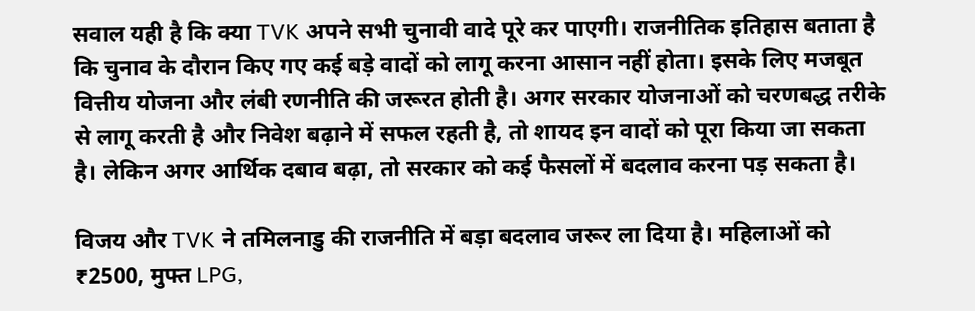सवाल यही है कि क्या TVK अपने सभी चुनावी वादे पूरे कर पाएगी। राजनीतिक इतिहास बताता है कि चुनाव के दौरान किए गए कई बड़े वादों को लागू करना आसान नहीं होता। इसके लिए मजबूत वित्तीय योजना और लंबी रणनीति की जरूरत होती है। अगर सरकार योजनाओं को चरणबद्ध तरीके से लागू करती है और निवेश बढ़ाने में सफल रहती है, तो शायद इन वादों को पूरा किया जा सकता है। लेकिन अगर आर्थिक दबाव बढ़ा, तो सरकार को कई फैसलों में बदलाव करना पड़ सकता है।

विजय और TVK ने तमिलनाडु की राजनीति में बड़ा बदलाव जरूर ला दिया है। महिलाओं को ₹2500, मुफ्त LPG,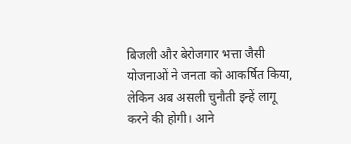बिजली और बेरोजगार भत्ता जैसी योजनाओं ने जनता को आकर्षित किया, लेकिन अब असली चुनौती इन्हें लागू करने की होगी। आने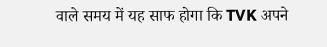वाले समय में यह साफ होगा कि TVK अपने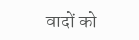वादों को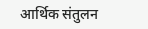आर्थिक संतुलन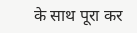के साथ पूरा कर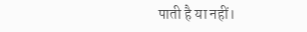पाती है या नहीं।